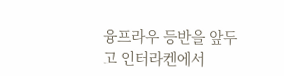융프라우 등반을 앞두고 인터라켄에서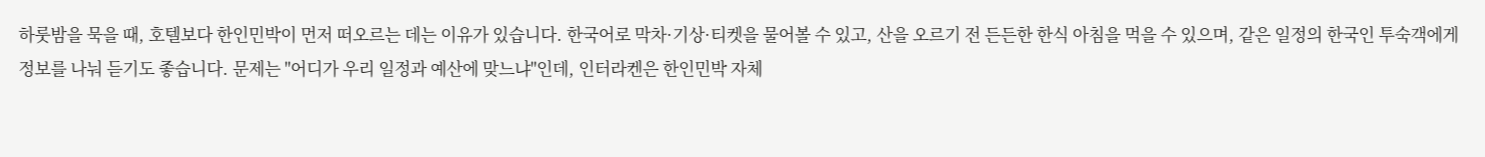하룻밤을 묵을 때, 호텔보다 한인민박이 먼저 떠오르는 데는 이유가 있습니다. 한국어로 막차·기상·티켓을 물어볼 수 있고, 산을 오르기 전 든든한 한식 아침을 먹을 수 있으며, 같은 일정의 한국인 투숙객에게 정보를 나눠 듣기도 좋습니다. 문제는 "어디가 우리 일정과 예산에 맞느냐"인데, 인터라켄은 한인민박 자체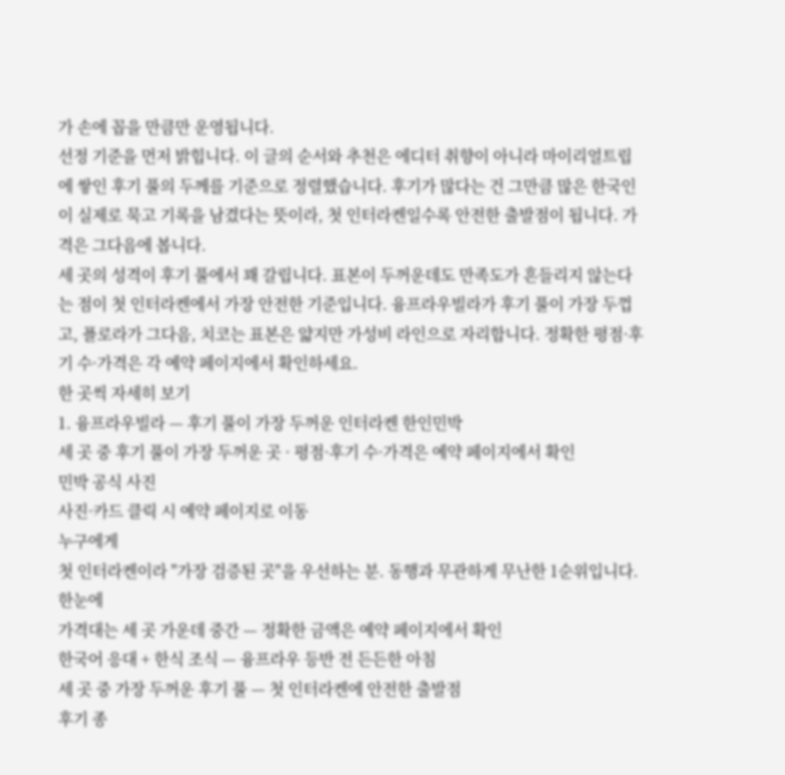가 손에 꼽을 만큼만 운영됩니다.
선정 기준을 먼저 밝힙니다. 이 글의 순서와 추천은 에디터 취향이 아니라 마이리얼트립에 쌓인 후기 풀의 두께를 기준으로 정렬했습니다. 후기가 많다는 건 그만큼 많은 한국인이 실제로 묵고 기록을 남겼다는 뜻이라, 첫 인터라켄일수록 안전한 출발점이 됩니다. 가격은 그다음에 봅니다.
세 곳의 성격이 후기 풀에서 꽤 갈립니다. 표본이 두꺼운데도 만족도가 흔들리지 않는다는 점이 첫 인터라켄에서 가장 안전한 기준입니다. 융프라우빌라가 후기 풀이 가장 두껍고, 플로라가 그다음, 치코는 표본은 얇지만 가성비 라인으로 자리합니다. 정확한 평점·후기 수·가격은 각 예약 페이지에서 확인하세요.
한 곳씩 자세히 보기
1. 융프라우빌라 — 후기 풀이 가장 두꺼운 인터라켄 한인민박
세 곳 중 후기 풀이 가장 두꺼운 곳 · 평점·후기 수·가격은 예약 페이지에서 확인
민박 공식 사진
사진·카드 클릭 시 예약 페이지로 이동
누구에게
첫 인터라켄이라 "가장 검증된 곳"을 우선하는 분. 동행과 무관하게 무난한 1순위입니다.
한눈에
가격대는 세 곳 가운데 중간 — 정확한 금액은 예약 페이지에서 확인
한국어 응대 + 한식 조식 — 융프라우 등반 전 든든한 아침
세 곳 중 가장 두꺼운 후기 풀 — 첫 인터라켄에 안전한 출발점
후기 종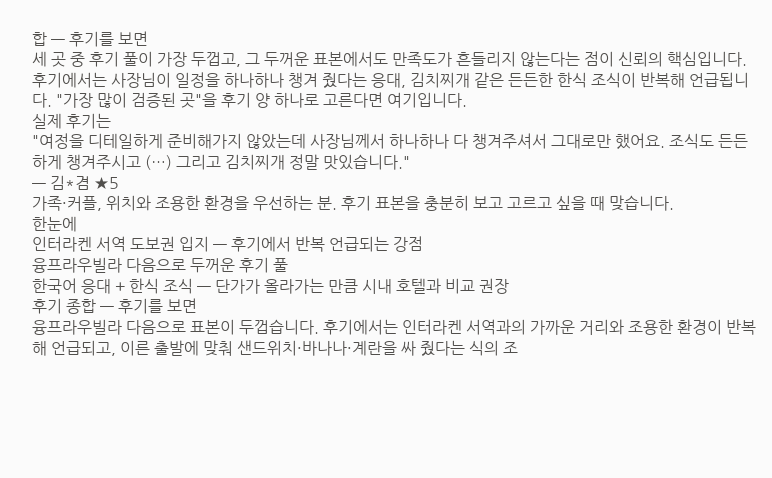합 — 후기를 보면
세 곳 중 후기 풀이 가장 두껍고, 그 두꺼운 표본에서도 만족도가 흔들리지 않는다는 점이 신뢰의 핵심입니다. 후기에서는 사장님이 일정을 하나하나 챙겨 줬다는 응대, 김치찌개 같은 든든한 한식 조식이 반복해 언급됩니다. "가장 많이 검증된 곳"을 후기 양 하나로 고른다면 여기입니다.
실제 후기는
"여정을 디테일하게 준비해가지 않았는데 사장님께서 하나하나 다 챙겨주셔서 그대로만 했어요. 조식도 든든하게 챙겨주시고 (…) 그리고 김치찌개 정말 맛있습니다."
— 김*겸 ★5
가족·커플, 위치와 조용한 환경을 우선하는 분. 후기 표본을 충분히 보고 고르고 싶을 때 맞습니다.
한눈에
인터라켄 서역 도보권 입지 — 후기에서 반복 언급되는 강점
융프라우빌라 다음으로 두꺼운 후기 풀
한국어 응대 + 한식 조식 — 단가가 올라가는 만큼 시내 호텔과 비교 권장
후기 종합 — 후기를 보면
융프라우빌라 다음으로 표본이 두껍습니다. 후기에서는 인터라켄 서역과의 가까운 거리와 조용한 환경이 반복해 언급되고, 이른 출발에 맞춰 샌드위치·바나나·계란을 싸 줬다는 식의 조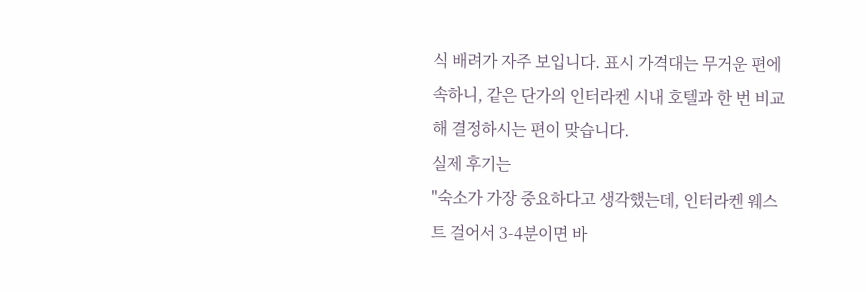식 배려가 자주 보입니다. 표시 가격대는 무거운 편에 속하니, 같은 단가의 인터라켄 시내 호텔과 한 번 비교해 결정하시는 편이 맞습니다.
실제 후기는
"숙소가 가장 중요하다고 생각했는데, 인터라켄 웨스트 걸어서 3-4분이면 바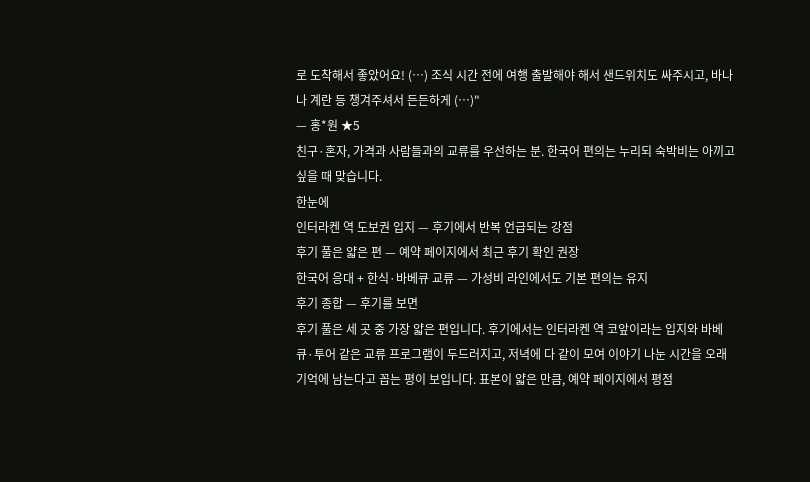로 도착해서 좋았어요! (…) 조식 시간 전에 여행 출발해야 해서 샌드위치도 싸주시고, 바나나 계란 등 챙겨주셔서 든든하게 (…)"
— 홍*원 ★5
친구·혼자, 가격과 사람들과의 교류를 우선하는 분. 한국어 편의는 누리되 숙박비는 아끼고 싶을 때 맞습니다.
한눈에
인터라켄 역 도보권 입지 — 후기에서 반복 언급되는 강점
후기 풀은 얇은 편 — 예약 페이지에서 최근 후기 확인 권장
한국어 응대 + 한식·바베큐 교류 — 가성비 라인에서도 기본 편의는 유지
후기 종합 — 후기를 보면
후기 풀은 세 곳 중 가장 얇은 편입니다. 후기에서는 인터라켄 역 코앞이라는 입지와 바베큐·투어 같은 교류 프로그램이 두드러지고, 저녁에 다 같이 모여 이야기 나눈 시간을 오래 기억에 남는다고 꼽는 평이 보입니다. 표본이 얇은 만큼, 예약 페이지에서 평점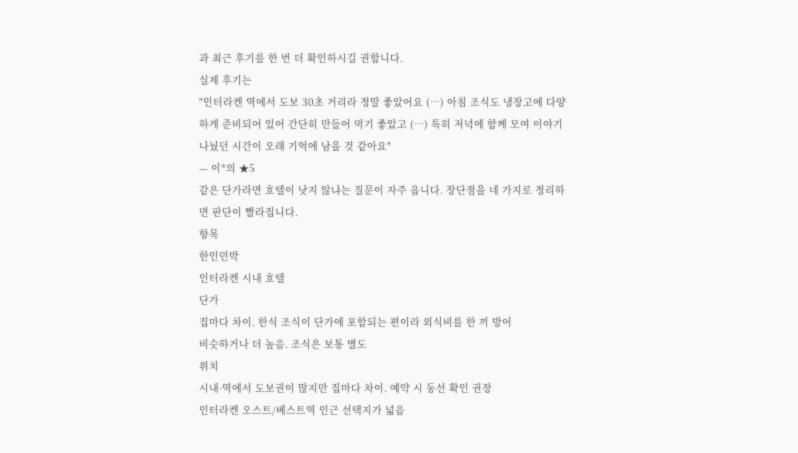과 최근 후기를 한 번 더 확인하시길 권합니다.
실제 후기는
"인터라켄 역에서 도보 30초 거리라 정말 좋았어요 (…) 아침 조식도 냉장고에 다양하게 준비되어 있어 간단히 만들어 먹기 좋았고 (…) 특히 저녁에 함께 모여 이야기 나눴던 시간이 오래 기억에 남을 것 같아요"
— 이*의 ★5
같은 단가라면 호텔이 낫지 않냐는 질문이 자주 옵니다. 장단점을 네 가지로 정리하면 판단이 빨라집니다.
항목
한인민박
인터라켄 시내 호텔
단가
집마다 차이. 한식 조식이 단가에 포함되는 편이라 외식비를 한 끼 방어
비슷하거나 더 높음. 조식은 보통 별도
위치
시내·역에서 도보권이 많지만 집마다 차이. 예약 시 동선 확인 권장
인터라켄 오스트/베스트역 인근 선택지가 넓음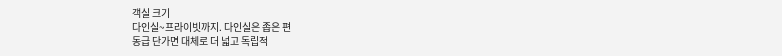객실 크기
다인실~프라이빗까지. 다인실은 좁은 편
동급 단가면 대체로 더 넓고 독립적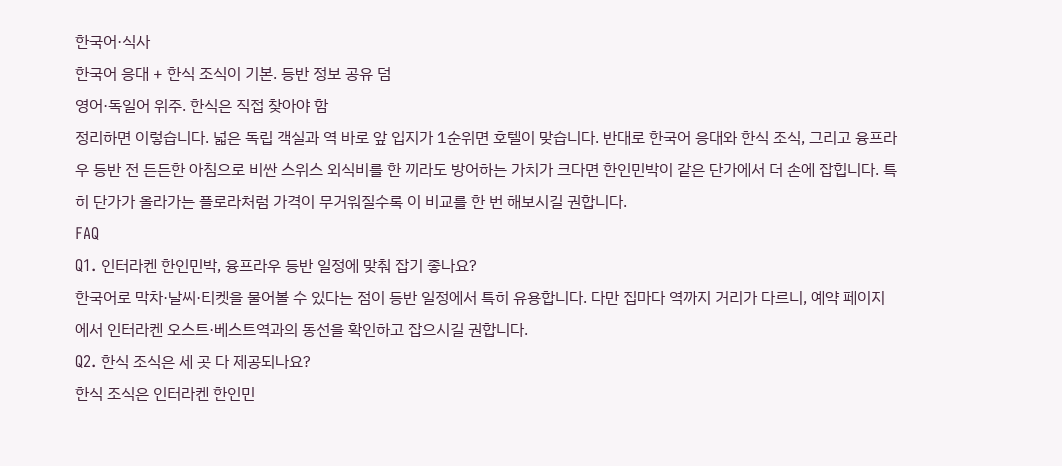한국어·식사
한국어 응대 + 한식 조식이 기본. 등반 정보 공유 덤
영어·독일어 위주. 한식은 직접 찾아야 함
정리하면 이렇습니다. 넓은 독립 객실과 역 바로 앞 입지가 1순위면 호텔이 맞습니다. 반대로 한국어 응대와 한식 조식, 그리고 융프라우 등반 전 든든한 아침으로 비싼 스위스 외식비를 한 끼라도 방어하는 가치가 크다면 한인민박이 같은 단가에서 더 손에 잡힙니다. 특히 단가가 올라가는 플로라처럼 가격이 무거워질수록 이 비교를 한 번 해보시길 권합니다.
FAQ
Q1. 인터라켄 한인민박, 융프라우 등반 일정에 맞춰 잡기 좋나요?
한국어로 막차·날씨·티켓을 물어볼 수 있다는 점이 등반 일정에서 특히 유용합니다. 다만 집마다 역까지 거리가 다르니, 예약 페이지에서 인터라켄 오스트·베스트역과의 동선을 확인하고 잡으시길 권합니다.
Q2. 한식 조식은 세 곳 다 제공되나요?
한식 조식은 인터라켄 한인민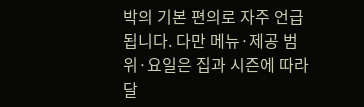박의 기본 편의로 자주 언급됩니다. 다만 메뉴·제공 범위·요일은 집과 시즌에 따라 달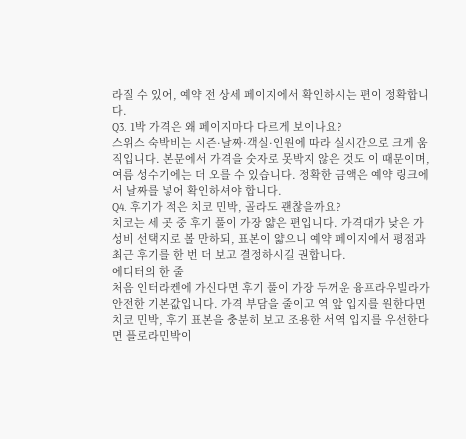라질 수 있어, 예약 전 상세 페이지에서 확인하시는 편이 정확합니다.
Q3. 1박 가격은 왜 페이지마다 다르게 보이나요?
스위스 숙박비는 시즌·날짜·객실·인원에 따라 실시간으로 크게 움직입니다. 본문에서 가격을 숫자로 못박지 않은 것도 이 때문이며, 여름 성수기에는 더 오를 수 있습니다. 정확한 금액은 예약 링크에서 날짜를 넣어 확인하셔야 합니다.
Q4. 후기가 적은 치코 민박, 골라도 괜찮을까요?
치코는 세 곳 중 후기 풀이 가장 얇은 편입니다. 가격대가 낮은 가성비 선택지로 볼 만하되, 표본이 얇으니 예약 페이지에서 평점과 최근 후기를 한 번 더 보고 결정하시길 권합니다.
에디터의 한 줄
처음 인터라켄에 가신다면 후기 풀이 가장 두꺼운 융프라우빌라가 안전한 기본값입니다. 가격 부담을 줄이고 역 앞 입지를 원한다면 치코 민박, 후기 표본을 충분히 보고 조용한 서역 입지를 우선한다면 플로라민박이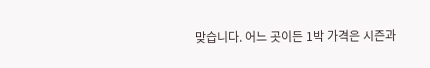맞습니다. 어느 곳이든 1박 가격은 시즌과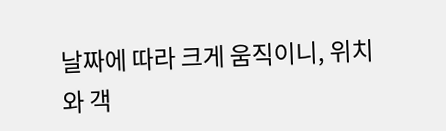날짜에 따라 크게 움직이니, 위치와 객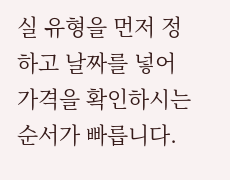실 유형을 먼저 정하고 날짜를 넣어 가격을 확인하시는 순서가 빠릅니다.